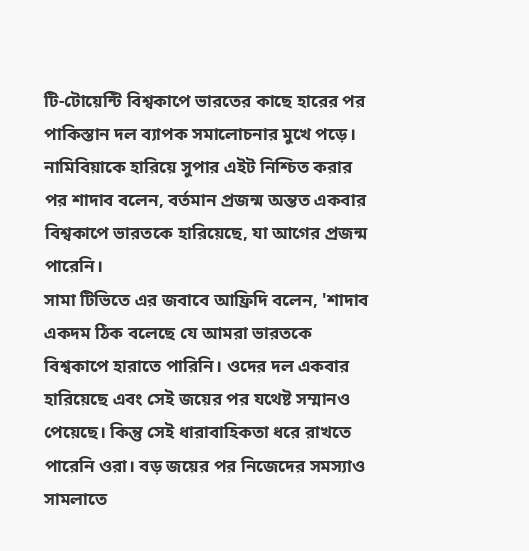টি-টোয়েন্টি বিশ্বকাপে ভারতের কাছে হারের পর পাকিস্তান দল ব্যাপক সমালোচনার মুখে পড়ে। নামিবিয়াকে হারিয়ে সুপার এইট নিশ্চিত করার পর শাদাব বলেন, বর্তমান প্রজন্ম অন্তত একবার বিশ্বকাপে ভারতকে হারিয়েছে, যা আগের প্রজন্ম পারেনি।
সামা টিভিতে এর জবাবে আফ্রিদি বলেন, 'শাদাব একদম ঠিক বলেছে যে আমরা ভারতকে বিশ্বকাপে হারাতে পারিনি। ওদের দল একবার হারিয়েছে এবং সেই জয়ের পর যথেষ্ট সম্মানও পেয়েছে। কিন্তু সেই ধারাবাহিকতা ধরে রাখতে পারেনি ওরা। বড় জয়ের পর নিজেদের সমস্যাও সামলাতে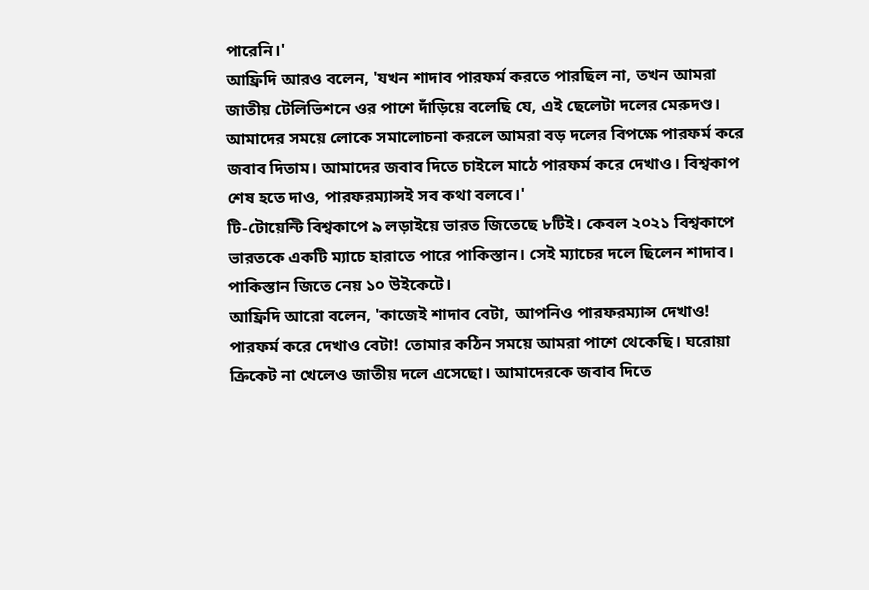পারেনি।'
আফ্রিদি আরও বলেন, 'যখন শাদাব পারফর্ম করতে পারছিল না, তখন আমরা জাতীয় টেলিভিশনে ওর পাশে দাঁড়িয়ে বলেছি যে, এই ছেলেটা দলের মেরুদণ্ড। আমাদের সময়ে লোকে সমালোচনা করলে আমরা বড় দলের বিপক্ষে পারফর্ম করে জবাব দিতাম। আমাদের জবাব দিতে চাইলে মাঠে পারফর্ম করে দেখাও। বিশ্বকাপ শেষ হতে দাও, পারফরম্যান্সই সব কথা বলবে।'
টি-টোয়েন্টি বিশ্বকাপে ৯ লড়াইয়ে ভারত জিতেছে ৮টিই। কেবল ২০২১ বিশ্বকাপে ভারতকে একটি ম্যাচে হারাতে পারে পাকিস্তান। সেই ম্যাচের দলে ছিলেন শাদাব। পাকিস্তান জিতে নেয় ১০ উইকেটে।
আফ্রিদি আরো বলেন, 'কাজেই শাদাব বেটা, আপনিও পারফরম্যান্স দেখাও! পারফর্ম করে দেখাও বেটা! তোমার কঠিন সময়ে আমরা পাশে থেকেছি। ঘরোয়া ক্রিকেট না খেলেও জাতীয় দলে এসেছো। আমাদেরকে জবাব দিতে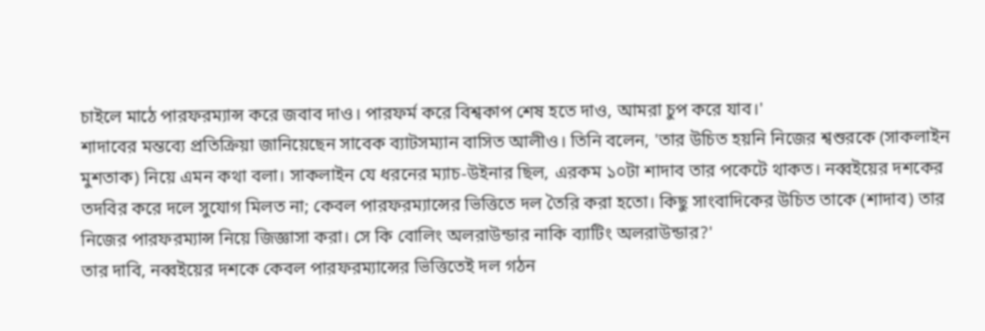চাইলে মাঠে পারফরম্যান্স করে জবাব দাও। পারফর্ম করে বিশ্বকাপ শেষ হতে দাও, আমরা চুপ করে যাব।'
শাদাবের মন্তব্যে প্রতিক্রিয়া জানিয়েছেন সাবেক ব্যাটসম্যান বাসিত আলীও। তিনি বলেন, 'তার উচিত হয়নি নিজের শ্বশুরকে (সাকলাইন মুশতাক) নিয়ে এমন কথা বলা। সাকলাইন যে ধরনের ম্যাচ-উইনার ছিল, এরকম ১০টা শাদাব তার পকেটে থাকত। নব্বইয়ের দশকের তদবির করে দলে সুযোগ মিলত না; কেবল পারফরম্যান্সের ভিত্তিতে দল তৈরি করা হতো। কিছু সাংবাদিকের উচিত তাকে (শাদাব) তার নিজের পারফরম্যান্স নিয়ে জিজ্ঞাসা করা। সে কি বোলিং অলরাউন্ডার নাকি ব্যাটিং অলরাউন্ডার?'
তার দাবি, নব্বইয়ের দশকে কেবল পারফরম্যান্সের ভিত্তিতেই দল গঠন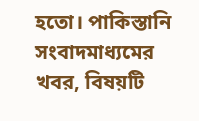হতো। পাকিস্তানি সংবাদমাধ্যমের খবর, বিষয়টি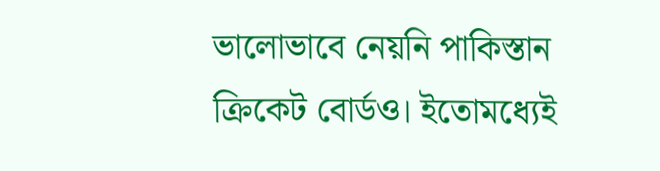ভালোভাবে নেয়নি পাকিস্তান ক্রিকেট বোর্ডও। ইতোমধ্যেই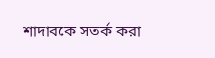শাদাবকে সতর্ক করা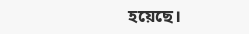হয়েছে।